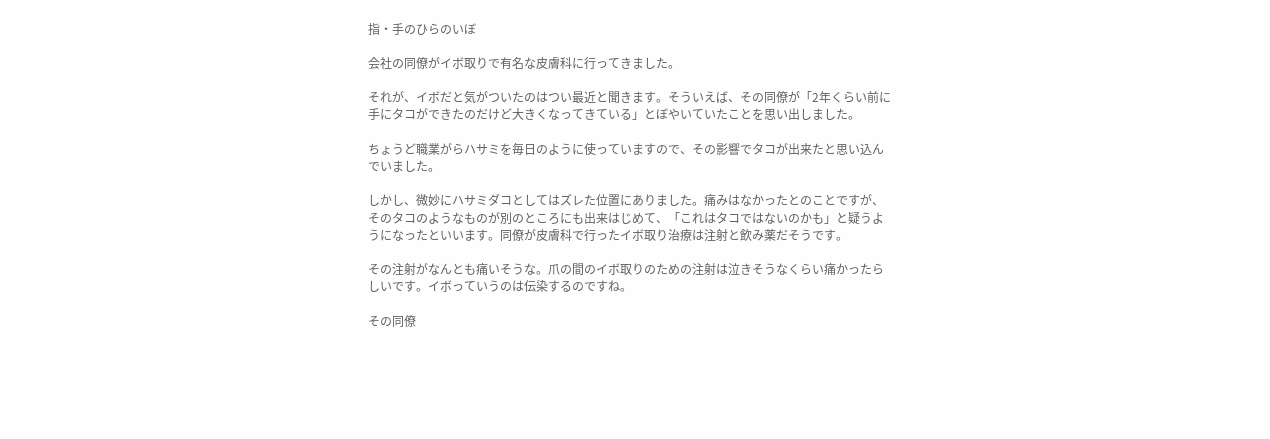指・手のひらのいぼ

会社の同僚がイボ取りで有名な皮膚科に行ってきました。

それが、イボだと気がついたのはつい最近と聞きます。そういえば、その同僚が「2年くらい前に手にタコができたのだけど大きくなってきている」とぼやいていたことを思い出しました。

ちょうど職業がらハサミを毎日のように使っていますので、その影響でタコが出来たと思い込んでいました。

しかし、微妙にハサミダコとしてはズレた位置にありました。痛みはなかったとのことですが、そのタコのようなものが別のところにも出来はじめて、「これはタコではないのかも」と疑うようになったといいます。同僚が皮膚科で行ったイボ取り治療は注射と飲み薬だそうです。

その注射がなんとも痛いそうな。爪の間のイボ取りのための注射は泣きそうなくらい痛かったらしいです。イボっていうのは伝染するのですね。

その同僚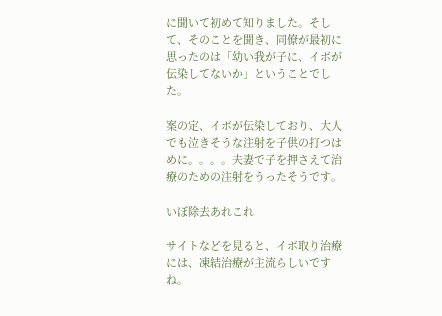に聞いて初めて知りました。そして、そのことを聞き、同僚が最初に思ったのは「幼い我が子に、イボが伝染してないか」ということでした。

案の定、イボが伝染しており、大人でも泣きそうな注射を子供の打つはめに。。。。夫妻で子を押さえて治療のための注射をうったそうです。

いぼ除去あれこれ

サイトなどを見ると、イボ取り治療には、凍結治療が主流らしいですね。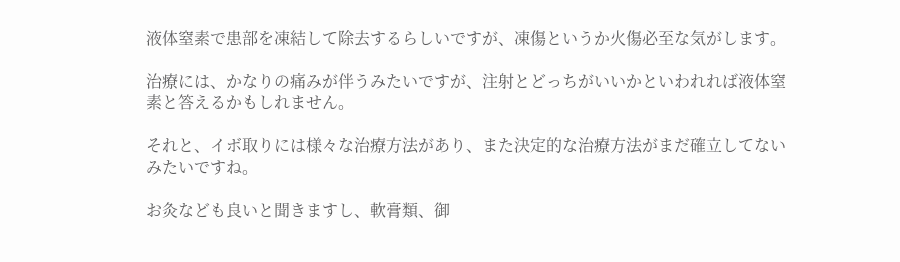液体窒素で患部を凍結して除去するらしいですが、凍傷というか火傷必至な気がします。

治療には、かなりの痛みが伴うみたいですが、注射とどっちがいいかといわれれば液体窒素と答えるかもしれません。

それと、イボ取りには様々な治療方法があり、また決定的な治療方法がまだ確立してないみたいですね。

お灸なども良いと聞きますし、軟膏類、御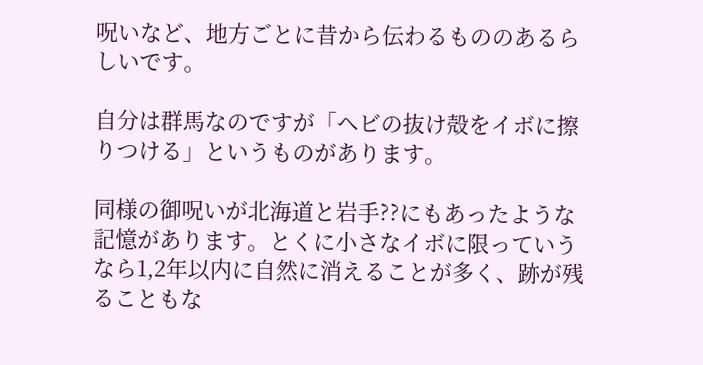呪いなど、地方ごとに昔から伝わるもののあるらしいです。

自分は群馬なのですが「ヘビの抜け殻をイボに擦りつける」というものがあります。

同様の御呪いが北海道と岩手??にもあったような記憶があります。とくに小さなイボに限っていうなら1,2年以内に自然に消えることが多く、跡が残ることもな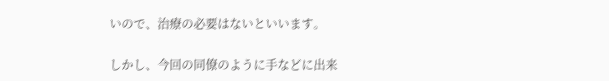いので、治療の必要はないといいます。

しかし、今回の同僚のように手などに出来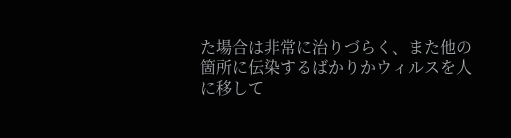た場合は非常に治りづらく、また他の箇所に伝染するばかりかウィルスを人に移して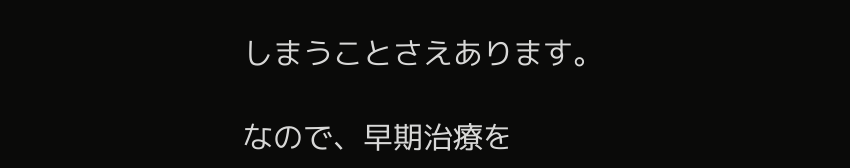しまうことさえあります。

なので、早期治療を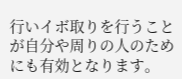行いイボ取りを行うことが自分や周りの人のためにも有効となります。